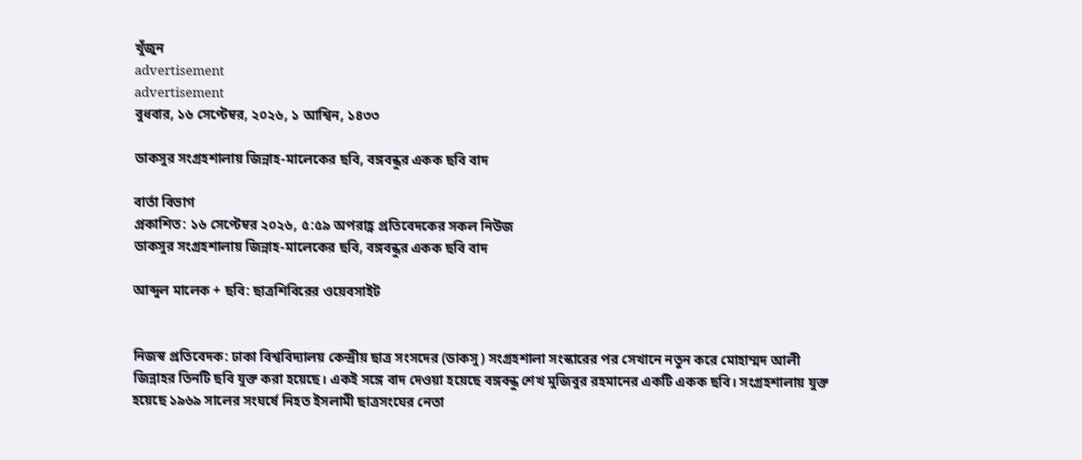খুঁজুন
advertisement
advertisement
বুধবার, ১৬ সেপ্টেম্বর, ২০২৬, ১ আশ্বিন, ১৪৩৩

ডাকসুর সংগ্রহশালায় জিন্নাহ-মালেকের ছবি, বঙ্গবন্ধুর একক ছবি বাদ

বার্তা বিভাগ
প্রকাশিত: ১৬ সেপ্টেম্বর ২০২৬, ৫:৫৯ অপরাহ্ণ প্রতিবেদকের সকল নিউজ
ডাকসুর সংগ্রহশালায় জিন্নাহ-মালেকের ছবি, বঙ্গবন্ধুর একক ছবি বাদ

আব্দুল মালেক + ছবি: ছাত্রশিবিরের ওয়েবসাইট


নিজস্ব প্রতিবেদক: ঢাকা বিশ্ববিদ্যালয় কেন্দ্রীয় ছাত্র সংসদের (ডাকসু) সংগ্রহশালা সংস্কারের পর সেখানে নতুন করে মোহাম্মদ আলী জিন্নাহর তিনটি ছবি যুক্ত করা হয়েছে। একই সঙ্গে বাদ দেওয়া হয়েছে বঙ্গবন্ধু শেখ মুজিবুর রহমানের একটি একক ছবি। সংগ্রহশালায় যুক্ত হয়েছে ১৯৬৯ সালের সংঘর্ষে নিহত ইসলামী ছাত্রসংঘের নেতা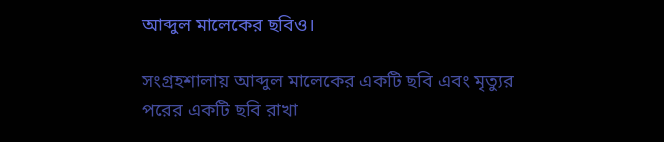আব্দুল মালেকের ছবিও।

সংগ্রহশালায় আব্দুল মালেকের একটি ছবি এবং মৃত্যুর পরের একটি ছবি রাখা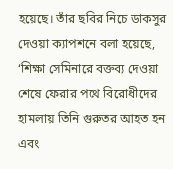হয়েছে। তাঁর ছবির নিচে ডাকসুর দেওয়া ক্যাপশনে বলা হয়েছে, ‘শিক্ষা সেমিনারে বক্তব্য দেওয়া শেষে ফেরার পথে বিরোধীদের হামলায় তিনি গুরুতর আহত হন এবং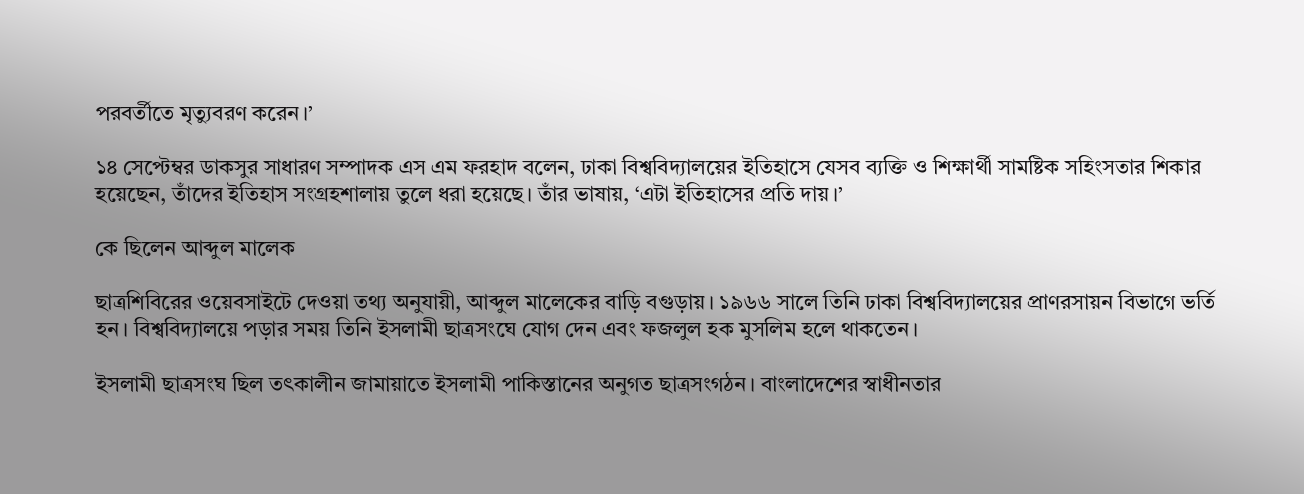পরবর্তীতে মৃত্যুবরণ করেন।’

১৪ সেপ্টেম্বর ডাকসুর সাধারণ সম্পাদক এস এম ফরহাদ বলেন, ঢাকা বিশ্ববিদ্যালয়ের ইতিহাসে যেসব ব্যক্তি ও শিক্ষার্থী সামষ্টিক সহিংসতার শিকার হয়েছেন, তাঁদের ইতিহাস সংগ্রহশালায় তুলে ধরা হয়েছে। তাঁর ভাষায়, ‘এটা ইতিহাসের প্রতি দায়।’

কে ছিলেন আব্দুল মালেক

ছাত্রশিবিরের ওয়েবসাইটে দেওয়া তথ্য অনুযায়ী, আব্দুল মালেকের বাড়ি বগুড়ায়। ১৯৬৬ সালে তিনি ঢাকা বিশ্ববিদ্যালয়ের প্রাণরসায়ন বিভাগে ভর্তি হন। বিশ্ববিদ্যালয়ে পড়ার সময় তিনি ইসলামী ছাত্রসংঘে যোগ দেন এবং ফজলুল হক মুসলিম হলে থাকতেন।

ইসলামী ছাত্রসংঘ ছিল তৎকালীন জামায়াতে ইসলামী পাকিস্তানের অনুগত ছাত্রসংগঠন। বাংলাদেশের স্বাধীনতার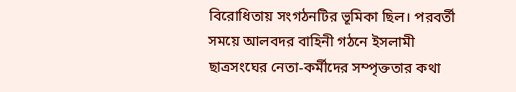বিরোধিতায় সংগঠনটির ভূমিকা ছিল। পরবর্তী সময়ে আলবদর বাহিনী গঠনে ইসলামী ছাত্রসংঘের নেতা-কর্মীদের সম্পৃক্ততার কথা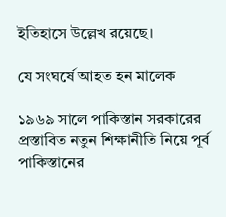ইতিহাসে উল্লেখ রয়েছে।

যে সংঘর্ষে আহত হন মালেক

১৯৬৯ সালে পাকিস্তান সরকারের প্রস্তাবিত নতুন শিক্ষানীতি নিয়ে পূর্ব পাকিস্তানের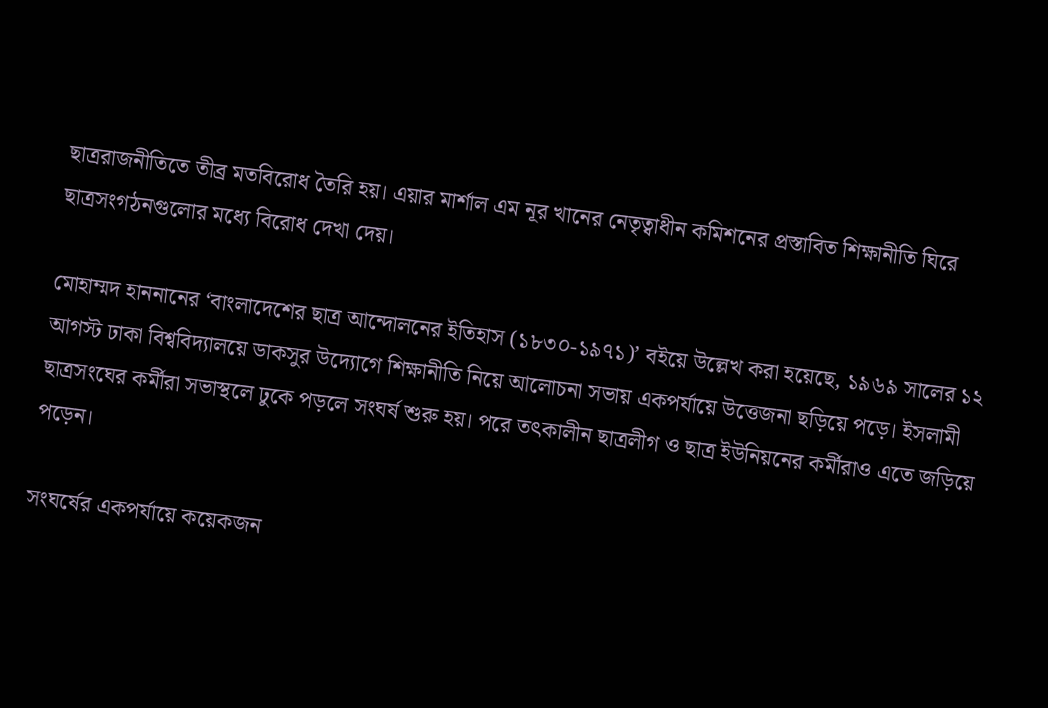ছাত্ররাজনীতিতে তীব্র মতবিরোধ তৈরি হয়। এয়ার মার্শাল এম নূর খানের নেতৃত্বাধীন কমিশনের প্রস্তাবিত শিক্ষানীতি ঘিরে ছাত্রসংগঠনগুলোর মধ্যে বিরোধ দেখা দেয়।

মোহাম্মদ হাননানের ‘বাংলাদেশের ছাত্র আন্দোলনের ইতিহাস (১৮৩০-১৯৭১)’ বইয়ে উল্লেখ করা হয়েছে, ১৯৬৯ সালের ১২ আগস্ট ঢাকা বিশ্ববিদ্যালয়ে ডাকসুর উদ্যোগে শিক্ষানীতি নিয়ে আলোচনা সভায় একপর্যায়ে উত্তেজনা ছড়িয়ে পড়ে। ইসলামী ছাত্রসংঘের কর্মীরা সভাস্থলে ঢুকে পড়লে সংঘর্ষ শুরু হয়। পরে তৎকালীন ছাত্রলীগ ও ছাত্র ইউনিয়নের কর্মীরাও এতে জড়িয়ে পড়েন।

সংঘর্ষের একপর্যায়ে কয়েকজন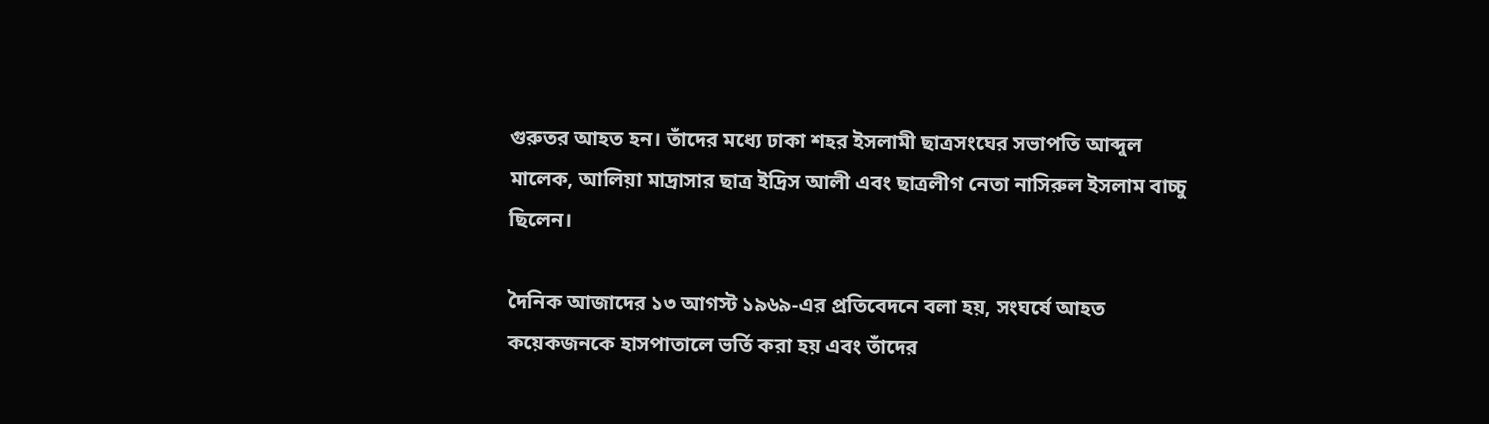গুরুতর আহত হন। তাঁদের মধ্যে ঢাকা শহর ইসলামী ছাত্রসংঘের সভাপতি আব্দুল মালেক, আলিয়া মাদ্রাসার ছাত্র ইদ্রিস আলী এবং ছাত্রলীগ নেতা নাসিরুল ইসলাম বাচ্চু ছিলেন।

দৈনিক আজাদের ১৩ আগস্ট ১৯৬৯-এর প্রতিবেদনে বলা হয়, সংঘর্ষে আহত কয়েকজনকে হাসপাতালে ভর্তি করা হয় এবং তাঁদের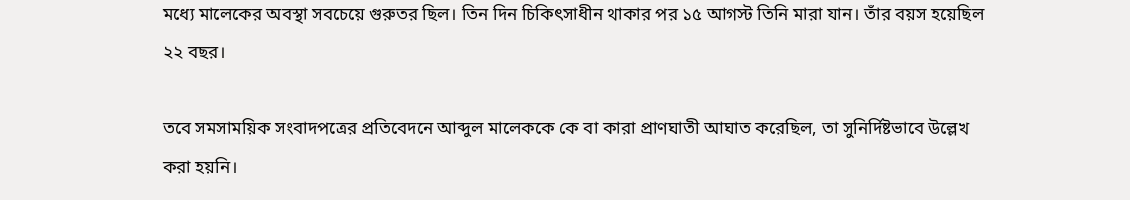মধ্যে মালেকের অবস্থা সবচেয়ে গুরুতর ছিল। তিন দিন চিকিৎসাধীন থাকার পর ১৫ আগস্ট তিনি মারা যান। তাঁর বয়স হয়েছিল ২২ বছর।

তবে সমসাময়িক সংবাদপত্রের প্রতিবেদনে আব্দুল মালেককে কে বা কারা প্রাণঘাতী আঘাত করেছিল, তা সুনির্দিষ্টভাবে উল্লেখ করা হয়নি।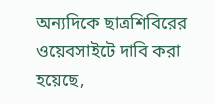অন্যদিকে ছাত্রশিবিরের ওয়েবসাইটে দাবি করা হয়েছে,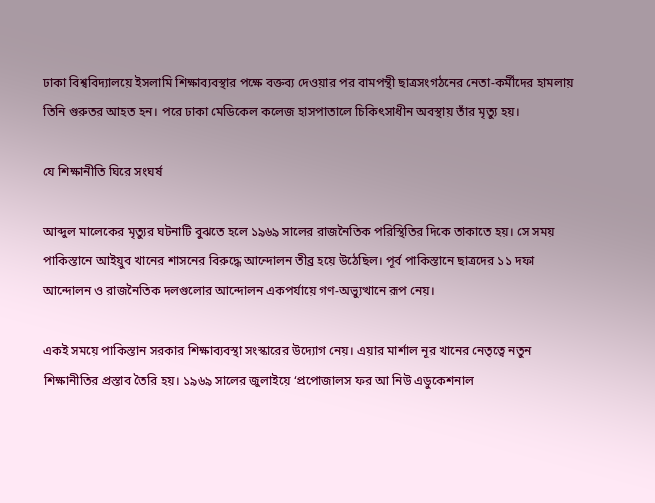ঢাকা বিশ্ববিদ্যালয়ে ইসলামি শিক্ষাব্যবস্থার পক্ষে বক্তব্য দেওয়ার পর বামপন্থী ছাত্রসংগঠনের নেতা-কর্মীদের হামলায় তিনি গুরুতর আহত হন। পরে ঢাকা মেডিকেল কলেজ হাসপাতালে চিকিৎসাধীন অবস্থায় তাঁর মৃত্যু হয়।

যে শিক্ষানীতি ঘিরে সংঘর্ষ

আব্দুল মালেকের মৃত্যুর ঘটনাটি বুঝতে হলে ১৯৬৯ সালের রাজনৈতিক পরিস্থিতির দিকে তাকাতে হয়। সে সময় পাকিস্তানে আইয়ুব খানের শাসনের বিরুদ্ধে আন্দোলন তীব্র হয়ে উঠেছিল। পূর্ব পাকিস্তানে ছাত্রদের ১১ দফা আন্দোলন ও রাজনৈতিক দলগুলোর আন্দোলন একপর্যায়ে গণ-অভ্যুত্থানে রূপ নেয়।

একই সময়ে পাকিস্তান সরকার শিক্ষাব্যবস্থা সংস্কারের উদ্যোগ নেয়। এয়ার মার্শাল নূর খানের নেতৃত্বে নতুন শিক্ষানীতির প্রস্তাব তৈরি হয়। ১৯৬৯ সালের জুলাইয়ে ‘প্রপোজালস ফর আ নিউ এডুকেশনাল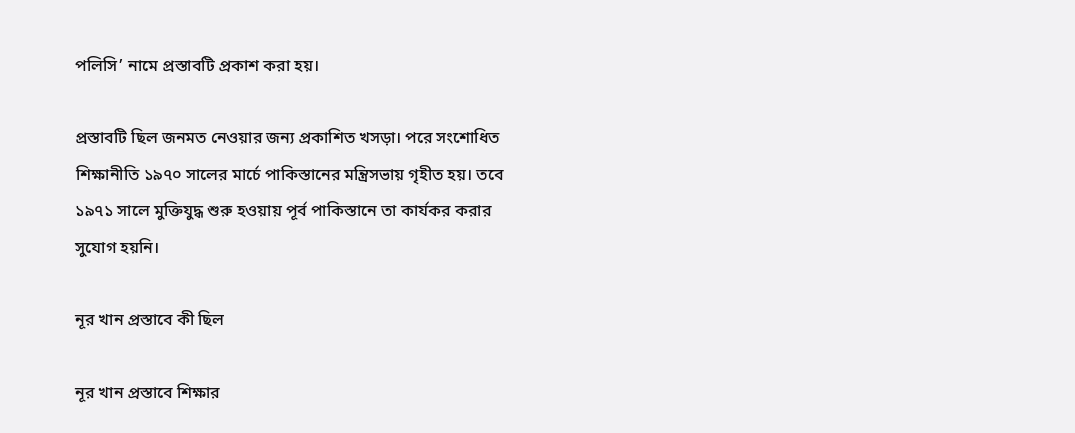পলিসি’ নামে প্রস্তাবটি প্রকাশ করা হয়।

প্রস্তাবটি ছিল জনমত নেওয়ার জন্য প্রকাশিত খসড়া। পরে সংশোধিত শিক্ষানীতি ১৯৭০ সালের মার্চে পাকিস্তানের মন্ত্রিসভায় গৃহীত হয়। তবে ১৯৭১ সালে মুক্তিযুদ্ধ শুরু হওয়ায় পূর্ব পাকিস্তানে তা কার্যকর করার সুযোগ হয়নি।

নূর খান প্রস্তাবে কী ছিল

নূর খান প্রস্তাবে শিক্ষার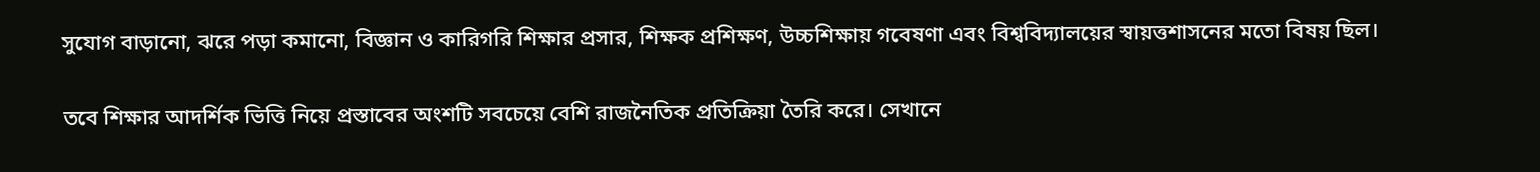সুযোগ বাড়ানো, ঝরে পড়া কমানো, বিজ্ঞান ও কারিগরি শিক্ষার প্রসার, শিক্ষক প্রশিক্ষণ, উচ্চশিক্ষায় গবেষণা এবং বিশ্ববিদ্যালয়ের স্বায়ত্তশাসনের মতো বিষয় ছিল।

তবে শিক্ষার আদর্শিক ভিত্তি নিয়ে প্রস্তাবের অংশটি সবচেয়ে বেশি রাজনৈতিক প্রতিক্রিয়া তৈরি করে। সেখানে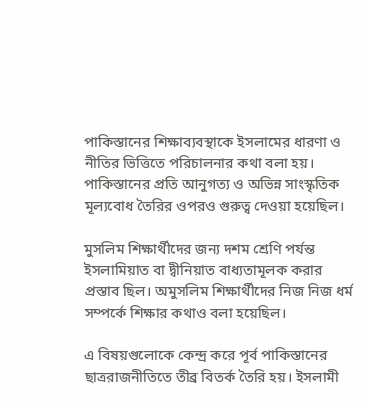পাকিস্তানের শিক্ষাব্যবস্থাকে ইসলামের ধারণা ও নীতির ভিত্তিতে পরিচালনার কথা বলা হয়। পাকিস্তানের প্রতি আনুগত্য ও অভিন্ন সাংস্কৃতিক মূল্যবোধ তৈরির ওপরও গুরুত্ব দেওয়া হয়েছিল।

মুসলিম শিক্ষার্থীদের জন্য দশম শ্রেণি পর্যন্ত ইসলামিয়াত বা দ্বীনিয়াত বাধ্যতামূলক করার প্রস্তাব ছিল। অমুসলিম শিক্ষার্থীদের নিজ নিজ ধর্ম সম্পর্কে শিক্ষার কথাও বলা হয়েছিল।

এ বিষয়গুলোকে কেন্দ্র করে পূর্ব পাকিস্তানের ছাত্ররাজনীতিতে তীব্র বিতর্ক তৈরি হয়। ইসলামী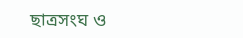ছাত্রসংঘ ও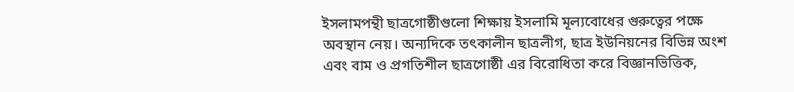ইসলামপন্থী ছাত্রগোষ্ঠীগুলো শিক্ষায় ইসলামি মূল্যবোধের গুরুত্বের পক্ষে অবস্থান নেয়। অন্যদিকে তৎকালীন ছাত্রলীগ, ছাত্র ইউনিয়নের বিভিন্ন অংশ এবং বাম ও প্রগতিশীল ছাত্রগোষ্ঠী এর বিরোধিতা করে বিজ্ঞানভিত্তিক,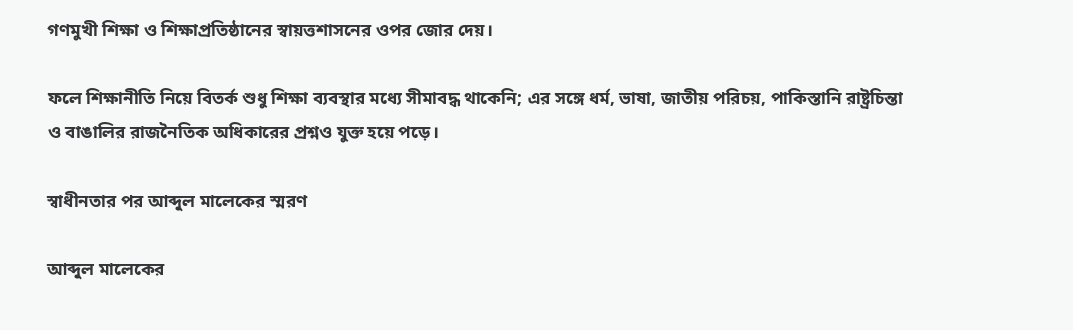গণমুখী শিক্ষা ও শিক্ষাপ্রতিষ্ঠানের স্বায়ত্তশাসনের ওপর জোর দেয়।

ফলে শিক্ষানীতি নিয়ে বিতর্ক শুধু শিক্ষা ব্যবস্থার মধ্যে সীমাবদ্ধ থাকেনি; এর সঙ্গে ধর্ম, ভাষা, জাতীয় পরিচয়, পাকিস্তানি রাষ্ট্রচিন্তা ও বাঙালির রাজনৈতিক অধিকারের প্রশ্নও যুক্ত হয়ে পড়ে।

স্বাধীনতার পর আব্দুল মালেকের স্মরণ

আব্দুল মালেকের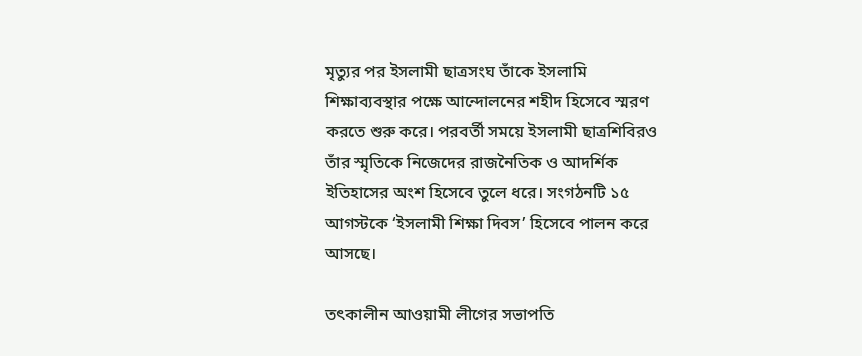মৃত্যুর পর ইসলামী ছাত্রসংঘ তাঁকে ইসলামি শিক্ষাব্যবস্থার পক্ষে আন্দোলনের শহীদ হিসেবে স্মরণ করতে শুরু করে। পরবর্তী সময়ে ইসলামী ছাত্রশিবিরও তাঁর স্মৃতিকে নিজেদের রাজনৈতিক ও আদর্শিক ইতিহাসের অংশ হিসেবে তুলে ধরে। সংগঠনটি ১৫ আগস্টকে ‘ইসলামী শিক্ষা দিবস’ হিসেবে পালন করে আসছে।

তৎকালীন আওয়ামী লীগের সভাপতি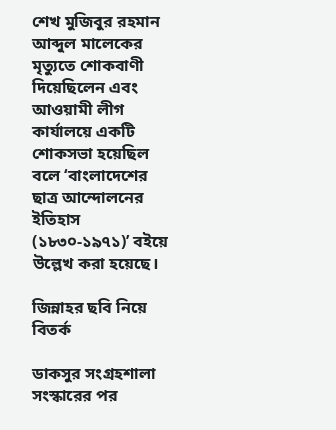শেখ মুজিবুর রহমান আব্দুল মালেকের মৃত্যুতে শোকবাণী দিয়েছিলেন এবং আওয়ামী লীগ কার্যালয়ে একটি শোকসভা হয়েছিল বলে ‘বাংলাদেশের ছাত্র আন্দোলনের ইতিহাস (১৮৩০-১৯৭১)’ বইয়ে উল্লেখ করা হয়েছে।

জিন্নাহর ছবি নিয়ে বিতর্ক

ডাকসুর সংগ্রহশালা সংস্কারের পর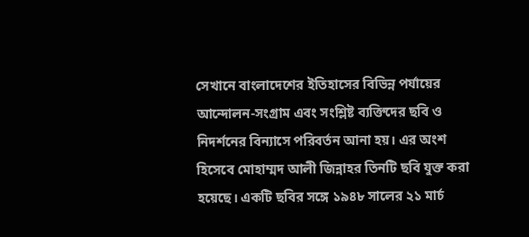সেখানে বাংলাদেশের ইতিহাসের বিভিন্ন পর্যায়ের আন্দোলন-সংগ্রাম এবং সংশ্লিষ্ট ব্যক্তিদের ছবি ও নিদর্শনের বিন্যাসে পরিবর্তন আনা হয়। এর অংশ হিসেবে মোহাম্মদ আলী জিন্নাহর তিনটি ছবি যুক্ত করা হয়েছে। একটি ছবির সঙ্গে ১৯৪৮ সালের ২১ মার্চ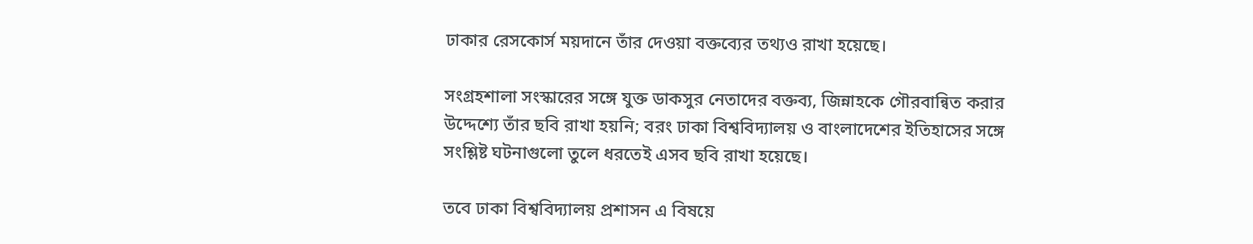ঢাকার রেসকোর্স ময়দানে তাঁর দেওয়া বক্তব্যের তথ্যও রাখা হয়েছে।

সংগ্রহশালা সংস্কারের সঙ্গে যুক্ত ডাকসুর নেতাদের বক্তব্য, জিন্নাহকে গৌরবান্বিত করার উদ্দেশ্যে তাঁর ছবি রাখা হয়নি; বরং ঢাকা বিশ্ববিদ্যালয় ও বাংলাদেশের ইতিহাসের সঙ্গে সংশ্লিষ্ট ঘটনাগুলো তুলে ধরতেই এসব ছবি রাখা হয়েছে।

তবে ঢাকা বিশ্ববিদ্যালয় প্রশাসন এ বিষয়ে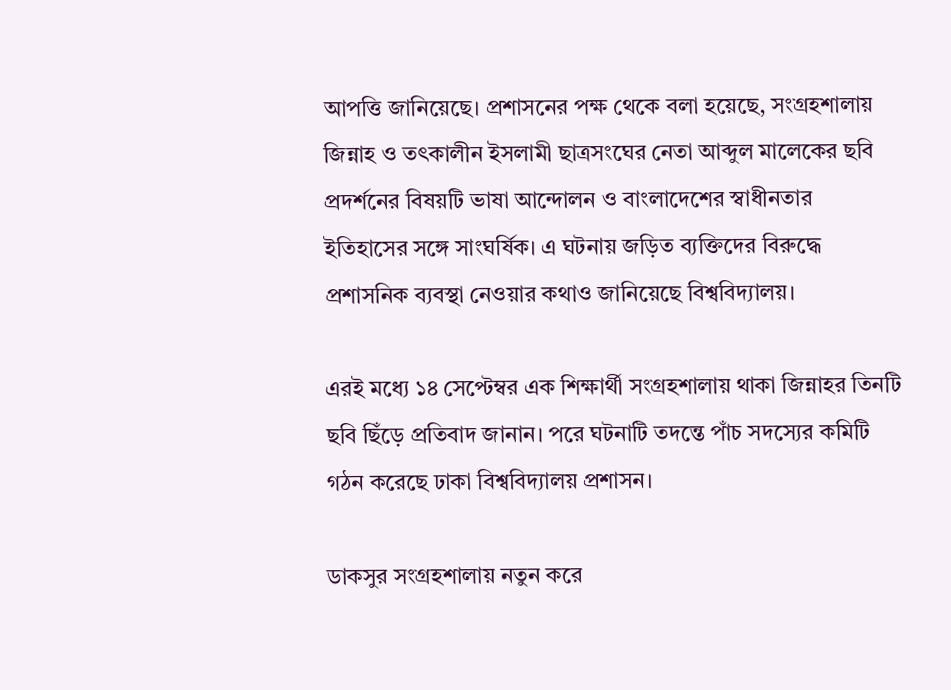আপত্তি জানিয়েছে। প্রশাসনের পক্ষ থেকে বলা হয়েছে, সংগ্রহশালায় জিন্নাহ ও তৎকালীন ইসলামী ছাত্রসংঘের নেতা আব্দুল মালেকের ছবি প্রদর্শনের বিষয়টি ভাষা আন্দোলন ও বাংলাদেশের স্বাধীনতার ইতিহাসের সঙ্গে সাংঘর্ষিক। এ ঘটনায় জড়িত ব্যক্তিদের বিরুদ্ধে প্রশাসনিক ব্যবস্থা নেওয়ার কথাও জানিয়েছে বিশ্ববিদ্যালয়।

এরই মধ্যে ১৪ সেপ্টেম্বর এক শিক্ষার্থী সংগ্রহশালায় থাকা জিন্নাহর তিনটি ছবি ছিঁড়ে প্রতিবাদ জানান। পরে ঘটনাটি তদন্তে পাঁচ সদস্যের কমিটি গঠন করেছে ঢাকা বিশ্ববিদ্যালয় প্রশাসন।

ডাকসুর সংগ্রহশালায় নতুন করে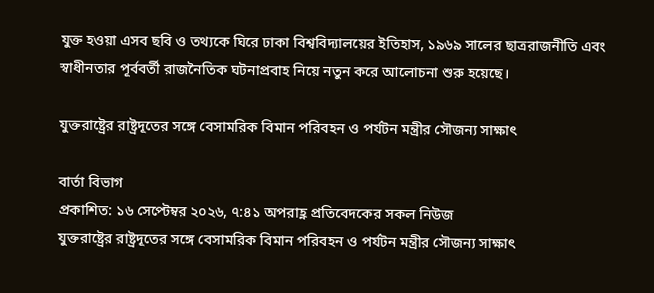যুক্ত হওয়া এসব ছবি ও তথ্যকে ঘিরে ঢাকা বিশ্ববিদ্যালয়ের ইতিহাস, ১৯৬৯ সালের ছাত্ররাজনীতি এবং স্বাধীনতার পূর্ববর্তী রাজনৈতিক ঘটনাপ্রবাহ নিয়ে নতুন করে আলোচনা শুরু হয়েছে।

যুক্তরাষ্ট্রের রাষ্ট্রদূতের সঙ্গে বেসামরিক বিমান পরিবহন ও পর্যটন মন্ত্রীর সৌজন্য সাক্ষাৎ

বার্তা বিভাগ
প্রকাশিত: ১৬ সেপ্টেম্বর ২০২৬, ৭:৪১ অপরাহ্ণ প্রতিবেদকের সকল নিউজ
যুক্তরাষ্ট্রের রাষ্ট্রদূতের সঙ্গে বেসামরিক বিমান পরিবহন ও পর্যটন মন্ত্রীর সৌজন্য সাক্ষাৎ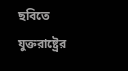ছবিতে যুক্তরাষ্ট্রের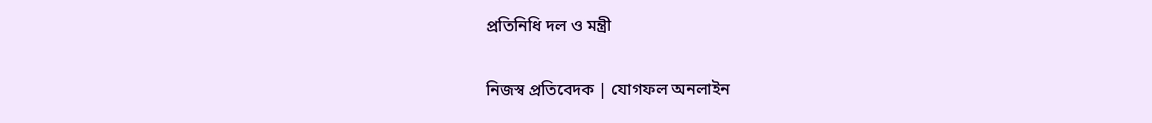প্রতিনিধি দল ও মন্ত্রী

নিজস্ব প্রতিবেদক | যোগফল অনলাইন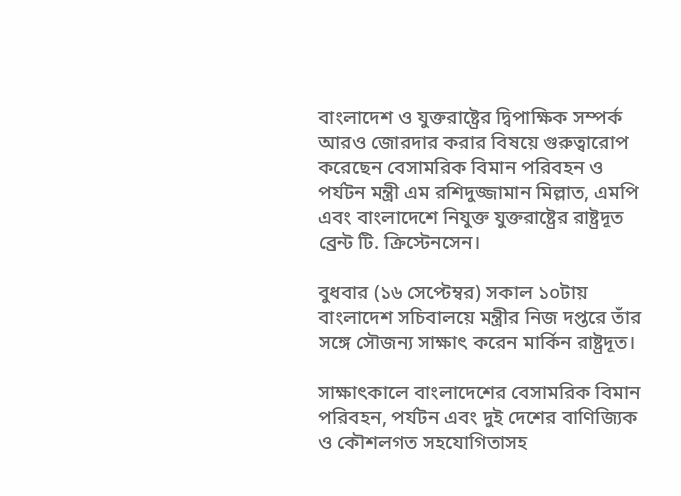বাংলাদেশ ও যুক্তরাষ্ট্রের দ্বিপাক্ষিক সম্পর্ক আরও জোরদার করার বিষয়ে গুরুত্বারোপ করেছেন বেসামরিক বিমান পরিবহন ও পর্যটন মন্ত্রী এম রশিদুজ্জামান মিল্লাত, এমপি এবং বাংলাদেশে নিযুক্ত যুক্তরাষ্ট্রের রাষ্ট্রদূত ব্রেন্ট টি. ক্রিস্টেনসেন।

বুধবার (১৬ সেপ্টেম্বর) সকাল ১০টায় বাংলাদেশ সচিবালয়ে মন্ত্রীর নিজ দপ্তরে তাঁর সঙ্গে সৌজন্য সাক্ষাৎ করেন মার্কিন রাষ্ট্রদূত।

সাক্ষাৎকালে বাংলাদেশের বেসামরিক বিমান পরিবহন, পর্যটন এবং দুই দেশের বাণিজ্যিক ও কৌশলগত সহযোগিতাসহ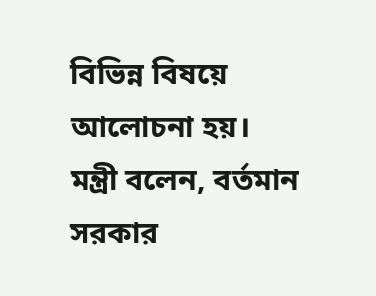বিভিন্ন বিষয়ে আলোচনা হয়।
মন্ত্রী বলেন, বর্তমান সরকার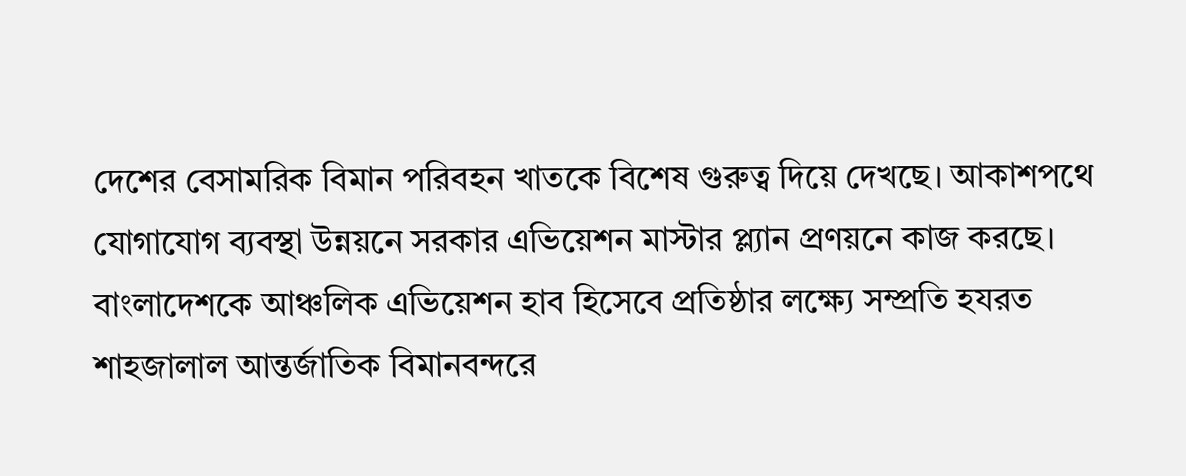দেশের বেসামরিক বিমান পরিবহন খাতকে বিশেষ গুরুত্ব দিয়ে দেখছে। আকাশপথে যোগাযোগ ব্যবস্থা উন্নয়নে সরকার এভিয়েশন মাস্টার প্ল্যান প্রণয়নে কাজ করছে। বাংলাদেশকে আঞ্চলিক এভিয়েশন হাব হিসেবে প্রতিষ্ঠার লক্ষ্যে সম্প্রতি হযরত শাহজালাল আন্তর্জাতিক বিমানবন্দরে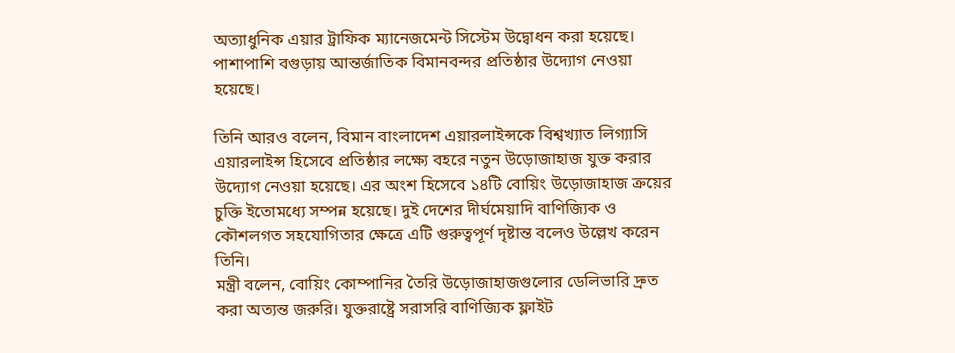অত্যাধুনিক এয়ার ট্রাফিক ম্যানেজমেন্ট সিস্টেম উদ্বোধন করা হয়েছে। পাশাপাশি বগুড়ায় আন্তর্জাতিক বিমানবন্দর প্রতিষ্ঠার উদ্যোগ নেওয়া হয়েছে।

তিনি আরও বলেন, বিমান বাংলাদেশ এয়ারলাইন্সকে বিশ্বখ্যাত লিগ্যাসি এয়ারলাইন্স হিসেবে প্রতিষ্ঠার লক্ষ্যে বহরে নতুন উড়োজাহাজ যুক্ত করার উদ্যোগ নেওয়া হয়েছে। এর অংশ হিসেবে ১৪টি বোয়িং উড়োজাহাজ ক্রয়ের চুক্তি ইতোমধ্যে সম্পন্ন হয়েছে। দুই দেশের দীর্ঘমেয়াদি বাণিজ্যিক ও কৌশলগত সহযোগিতার ক্ষেত্রে এটি গুরুত্বপূর্ণ দৃষ্টান্ত বলেও উল্লেখ করেন তিনি।
মন্ত্রী বলেন, বোয়িং কোম্পানির তৈরি উড়োজাহাজগুলোর ডেলিভারি দ্রুত করা অত্যন্ত জরুরি। যুক্তরাষ্ট্রে সরাসরি বাণিজ্যিক ফ্লাইট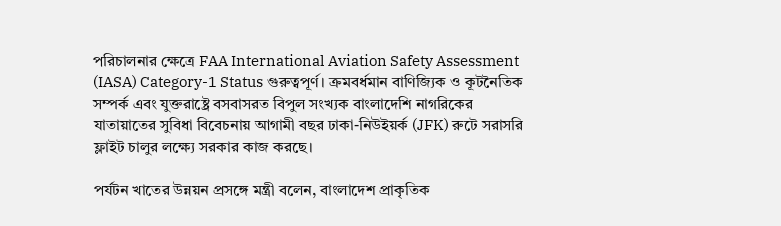পরিচালনার ক্ষেত্রে FAA International Aviation Safety Assessment (IASA) Category-1 Status গুরুত্বপূর্ণ। ক্রমবর্ধমান বাণিজ্যিক ও কূটনৈতিক সম্পর্ক এবং যুক্তরাষ্ট্রে বসবাসরত বিপুল সংখ্যক বাংলাদেশি নাগরিকের যাতায়াতের সুবিধা বিবেচনায় আগামী বছর ঢাকা-নিউইয়র্ক (JFK) রুটে সরাসরি ফ্লাইট চালুর লক্ষ্যে সরকার কাজ করছে।

পর্যটন খাতের উন্নয়ন প্রসঙ্গে মন্ত্রী বলেন, বাংলাদেশ প্রাকৃতিক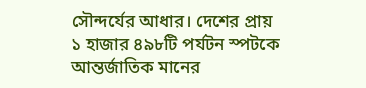সৌন্দর্যের আধার। দেশের প্রায় ১ হাজার ৪৯৮টি পর্যটন স্পটকে আন্তর্জাতিক মানের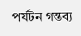পর্যটন গন্তব্য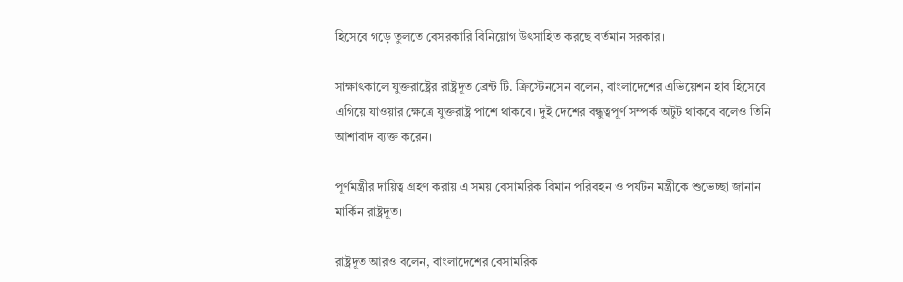হিসেবে গড়ে তুলতে বেসরকারি বিনিয়োগ উৎসাহিত করছে বর্তমান সরকার।

সাক্ষাৎকালে যুক্তরাষ্ট্রের রাষ্ট্রদূত ব্রেন্ট টি. ক্রিস্টেনসেন বলেন, বাংলাদেশের এভিয়েশন হাব হিসেবে এগিয়ে যাওয়ার ক্ষেত্রে যুক্তরাষ্ট্র পাশে থাকবে। দুই দেশের বন্ধুত্বপূর্ণ সম্পর্ক অটুট থাকবে বলেও তিনি আশাবাদ ব্যক্ত করেন।

পূর্ণমন্ত্রীর দায়িত্ব গ্রহণ করায় এ সময় বেসামরিক বিমান পরিবহন ও পর্যটন মন্ত্রীকে শুভেচ্ছা জানান মার্কিন রাষ্ট্রদূত।

রাষ্ট্রদূত আরও বলেন, বাংলাদেশের বেসামরিক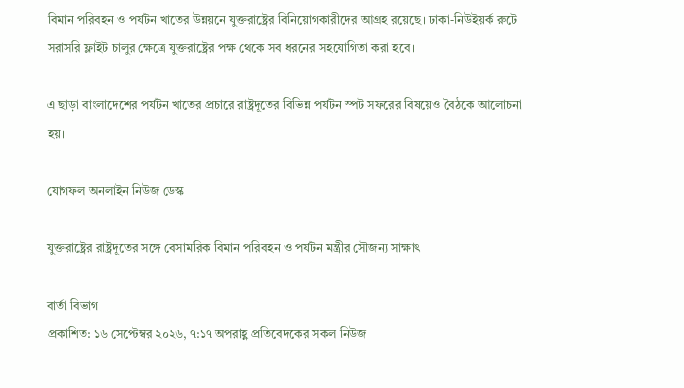বিমান পরিবহন ও পর্যটন খাতের উন্নয়নে যুক্তরাষ্ট্রের বিনিয়োগকারীদের আগ্রহ রয়েছে। ঢাকা-নিউইয়র্ক রুটে সরাসরি ফ্লাইট চালুর ক্ষেত্রে যুক্তরাষ্ট্রের পক্ষ থেকে সব ধরনের সহযোগিতা করা হবে।

এ ছাড়া বাংলাদেশের পর্যটন খাতের প্রচারে রাষ্ট্রদূতের বিভিন্ন পর্যটন স্পট সফরের বিষয়েও বৈঠকে আলোচনা হয়।

যোগফল অনলাইন নিউজ ডেস্ক

যুক্তরাষ্ট্রের রাষ্ট্রদূতের সঙ্গে বেসামরিক বিমান পরিবহন ও পর্যটন মন্ত্রীর সৌজন্য সাক্ষাৎ

বার্তা বিভাগ
প্রকাশিত: ১৬ সেপ্টেম্বর ২০২৬, ৭:১৭ অপরাহ্ণ প্রতিবেদকের সকল নিউজ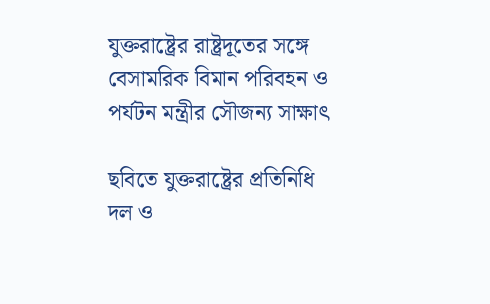যুক্তরাষ্ট্রের রাষ্ট্রদূতের সঙ্গে বেসামরিক বিমান পরিবহন ও পর্যটন মন্ত্রীর সৌজন্য সাক্ষাৎ

ছবিতে যুক্তরাষ্ট্রের প্রতিনিধি দল ও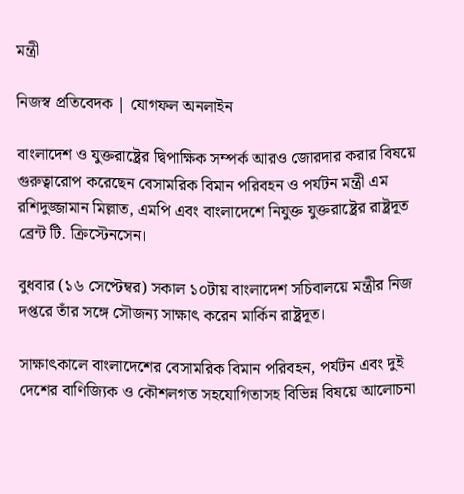মন্ত্রী

নিজস্ব প্রতিবেদক | যোগফল অনলাইন

বাংলাদেশ ও যুক্তরাষ্ট্রের দ্বিপাক্ষিক সম্পর্ক আরও জোরদার করার বিষয়ে গুরুত্বারোপ করেছেন বেসামরিক বিমান পরিবহন ও পর্যটন মন্ত্রী এম রশিদুজ্জামান মিল্লাত, এমপি এবং বাংলাদেশে নিযুক্ত যুক্তরাষ্ট্রের রাষ্ট্রদূত ব্রেন্ট টি. ক্রিস্টেনসেন।

বুধবার (১৬ সেপ্টেম্বর) সকাল ১০টায় বাংলাদেশ সচিবালয়ে মন্ত্রীর নিজ দপ্তরে তাঁর সঙ্গে সৌজন্য সাক্ষাৎ করেন মার্কিন রাষ্ট্রদূত।

সাক্ষাৎকালে বাংলাদেশের বেসামরিক বিমান পরিবহন, পর্যটন এবং দুই দেশের বাণিজ্যিক ও কৌশলগত সহযোগিতাসহ বিভিন্ন বিষয়ে আলোচনা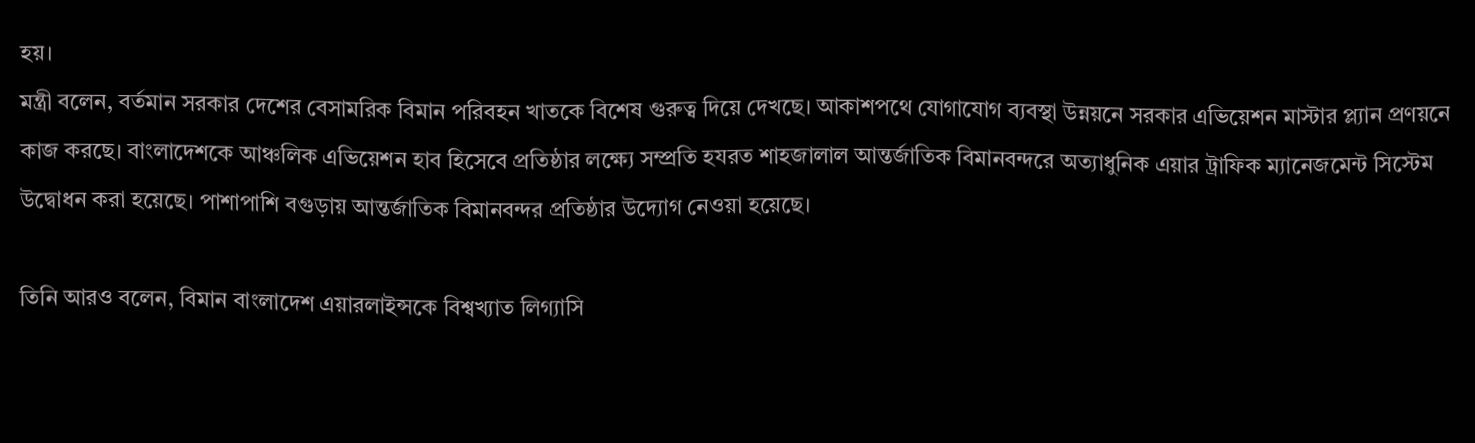হয়।
মন্ত্রী বলেন, বর্তমান সরকার দেশের বেসামরিক বিমান পরিবহন খাতকে বিশেষ গুরুত্ব দিয়ে দেখছে। আকাশপথে যোগাযোগ ব্যবস্থা উন্নয়নে সরকার এভিয়েশন মাস্টার প্ল্যান প্রণয়নে কাজ করছে। বাংলাদেশকে আঞ্চলিক এভিয়েশন হাব হিসেবে প্রতিষ্ঠার লক্ষ্যে সম্প্রতি হযরত শাহজালাল আন্তর্জাতিক বিমানবন্দরে অত্যাধুনিক এয়ার ট্রাফিক ম্যানেজমেন্ট সিস্টেম উদ্বোধন করা হয়েছে। পাশাপাশি বগুড়ায় আন্তর্জাতিক বিমানবন্দর প্রতিষ্ঠার উদ্যোগ নেওয়া হয়েছে।

তিনি আরও বলেন, বিমান বাংলাদেশ এয়ারলাইন্সকে বিশ্বখ্যাত লিগ্যাসি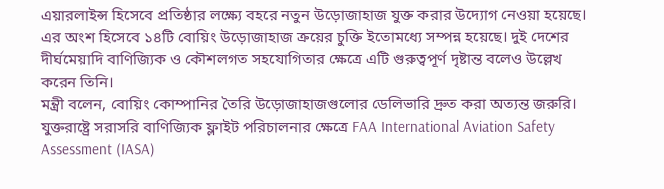এয়ারলাইন্স হিসেবে প্রতিষ্ঠার লক্ষ্যে বহরে নতুন উড়োজাহাজ যুক্ত করার উদ্যোগ নেওয়া হয়েছে। এর অংশ হিসেবে ১৪টি বোয়িং উড়োজাহাজ ক্রয়ের চুক্তি ইতোমধ্যে সম্পন্ন হয়েছে। দুই দেশের দীর্ঘমেয়াদি বাণিজ্যিক ও কৌশলগত সহযোগিতার ক্ষেত্রে এটি গুরুত্বপূর্ণ দৃষ্টান্ত বলেও উল্লেখ করেন তিনি।
মন্ত্রী বলেন, বোয়িং কোম্পানির তৈরি উড়োজাহাজগুলোর ডেলিভারি দ্রুত করা অত্যন্ত জরুরি। যুক্তরাষ্ট্রে সরাসরি বাণিজ্যিক ফ্লাইট পরিচালনার ক্ষেত্রে FAA International Aviation Safety Assessment (IASA)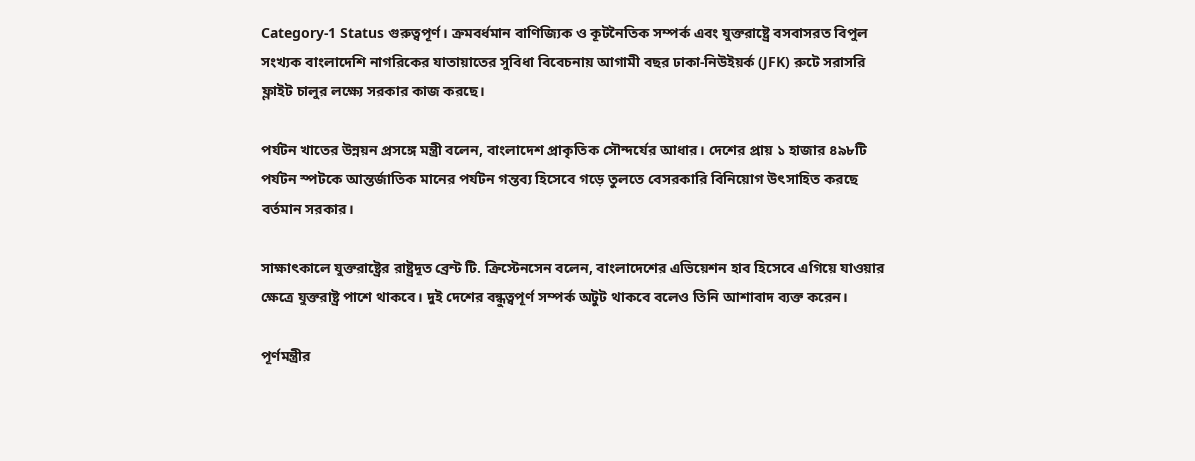Category-1 Status গুরুত্বপূর্ণ। ক্রমবর্ধমান বাণিজ্যিক ও কূটনৈতিক সম্পর্ক এবং যুক্তরাষ্ট্রে বসবাসরত বিপুল সংখ্যক বাংলাদেশি নাগরিকের যাতায়াতের সুবিধা বিবেচনায় আগামী বছর ঢাকা-নিউইয়র্ক (JFK) রুটে সরাসরি ফ্লাইট চালুর লক্ষ্যে সরকার কাজ করছে।

পর্যটন খাতের উন্নয়ন প্রসঙ্গে মন্ত্রী বলেন, বাংলাদেশ প্রাকৃতিক সৌন্দর্যের আধার। দেশের প্রায় ১ হাজার ৪৯৮টি পর্যটন স্পটকে আন্তর্জাতিক মানের পর্যটন গন্তব্য হিসেবে গড়ে তুলতে বেসরকারি বিনিয়োগ উৎসাহিত করছে বর্তমান সরকার।

সাক্ষাৎকালে যুক্তরাষ্ট্রের রাষ্ট্রদূত ব্রেন্ট টি. ক্রিস্টেনসেন বলেন, বাংলাদেশের এভিয়েশন হাব হিসেবে এগিয়ে যাওয়ার ক্ষেত্রে যুক্তরাষ্ট্র পাশে থাকবে। দুই দেশের বন্ধুত্বপূর্ণ সম্পর্ক অটুট থাকবে বলেও তিনি আশাবাদ ব্যক্ত করেন।

পূর্ণমন্ত্রীর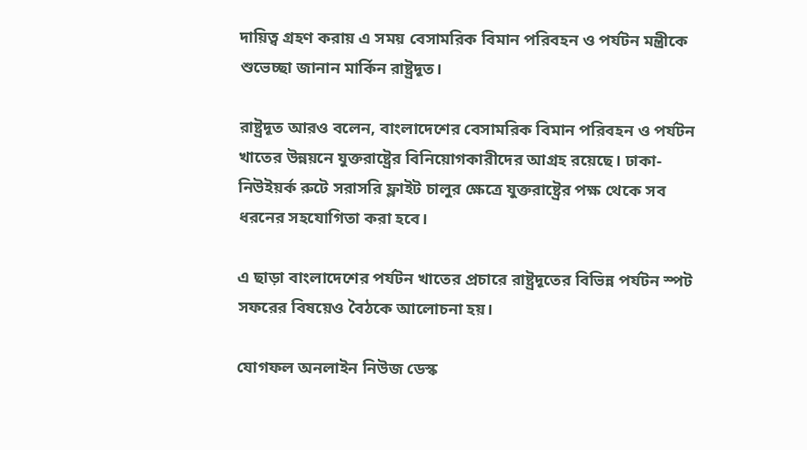দায়িত্ব গ্রহণ করায় এ সময় বেসামরিক বিমান পরিবহন ও পর্যটন মন্ত্রীকে শুভেচ্ছা জানান মার্কিন রাষ্ট্রদূত।

রাষ্ট্রদূত আরও বলেন, বাংলাদেশের বেসামরিক বিমান পরিবহন ও পর্যটন খাতের উন্নয়নে যুক্তরাষ্ট্রের বিনিয়োগকারীদের আগ্রহ রয়েছে। ঢাকা-নিউইয়র্ক রুটে সরাসরি ফ্লাইট চালুর ক্ষেত্রে যুক্তরাষ্ট্রের পক্ষ থেকে সব ধরনের সহযোগিতা করা হবে।

এ ছাড়া বাংলাদেশের পর্যটন খাতের প্রচারে রাষ্ট্রদূতের বিভিন্ন পর্যটন স্পট সফরের বিষয়েও বৈঠকে আলোচনা হয়।

যোগফল অনলাইন নিউজ ডেস্ক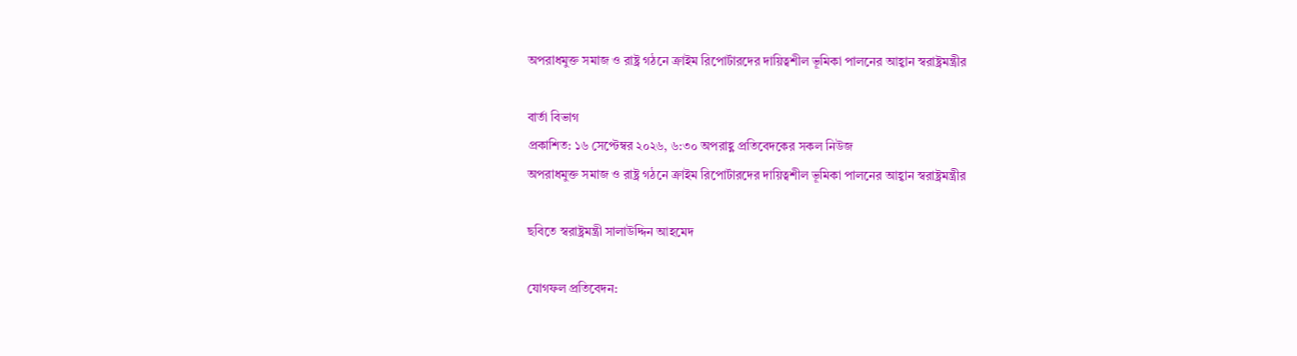অপরাধমুক্ত সমাজ ও রাষ্ট্র গঠনে ক্রাইম রিপোর্টারদের দায়িত্বশীল ভূমিকা পালনের আহ্বান স্বরাষ্ট্রমন্ত্রীর

বার্তা বিভাগ
প্রকাশিত: ১৬ সেপ্টেম্বর ২০২৬, ৬:৩০ অপরাহ্ণ প্রতিবেদকের সকল নিউজ
অপরাধমুক্ত সমাজ ও রাষ্ট্র গঠনে ক্রাইম রিপোর্টারদের দায়িত্বশীল ভূমিকা পালনের আহ্বান স্বরাষ্ট্রমন্ত্রীর

ছবিতে স্বরাষ্ট্রমন্ত্রী সালাউদ্দিন আহমেদ

যোগফল প্রতিবেদন: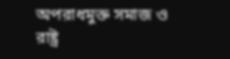অপরাধমুক্ত সমাজ ও রাষ্ট্র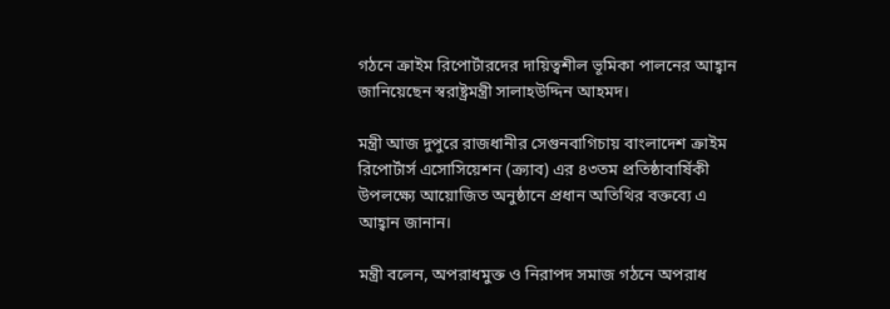গঠনে ক্রাইম রিপোর্টারদের দায়িত্বশীল ভূমিকা পালনের আহ্বান জানিয়েছেন স্বরাষ্ট্রমন্ত্রী সালাহউদ্দিন আহমদ।

মন্ত্রী আজ দুপুরে রাজধানীর সেগুনবাগিচায় বাংলাদেশ ক্রাইম রিপোর্টার্স এসোসিয়েশন (ক্র্যাব) এর ৪৩তম প্রতিষ্ঠাবার্ষিকী উপলক্ষ্যে আয়োজিত অনুষ্ঠানে প্রধান অতিথির বক্তব্যে এ আহ্বান জানান।

মন্ত্রী বলেন, অপরাধমুক্ত ও নিরাপদ সমাজ গঠনে অপরাধ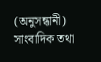(অনুসন্ধানী) সাংবাদিক তথা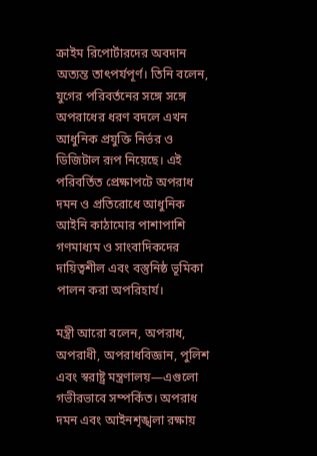ক্রাইম রিপোর্টারদের অবদান অত্যন্ত তাৎপর্যপূর্ণ। তিনি বলেন, যুগের পরিবর্তনের সঙ্গে সঙ্গে অপরাধের ধরণ বদলে এখন আধুনিক প্রযুক্তি নির্ভর ও ডিজিটাল রূপ নিয়েছে। এই পরিবর্তিত প্রেক্ষাপটে অপরাধ দমন ও প্রতিরোধে আধুনিক আইনি কাঠামোর পাশাপাশি গণমাধ্যম ও সাংবাদিকদের দায়িত্বশীল এবং বস্তুনিষ্ঠ ভূমিকা পালন করা অপরিহার্য।

মন্ত্রী আরো বলেন, অপরাধ, অপরাধী, অপরাধবিজ্ঞান, পুলিশ এবং স্বরাষ্ট্র মন্ত্রণালয়—এগুলো গভীরভাবে সম্পর্কিত। অপরাধ দমন এবং আইনশৃঙ্খলা রক্ষায়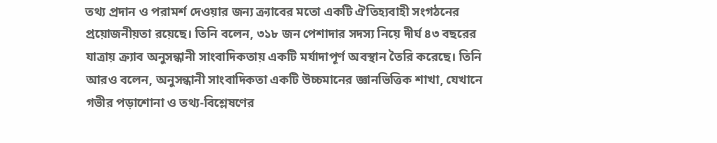তথ্য প্রদান ও পরামর্শ দেওয়ার জন্য ক্র্যাবের মতো একটি ঐতিহ্যবাহী সংগঠনের প্রয়োজনীয়তা রয়েছে। তিনি বলেন, ৩১৮ জন পেশাদার সদস্য নিয়ে দীর্ঘ ৪৩ বছরের যাত্রায় ক্র্যাব অনুসন্ধানী সাংবাদিকতায় একটি মর্যাদাপূর্ণ অবস্থান তৈরি করেছে। তিনি আরও বলেন, অনুসন্ধানী সাংবাদিকতা একটি উচ্চমানের জ্ঞানভিত্তিক শাখা, যেখানে গভীর পড়াশোনা ও তথ্য-বিশ্লেষণের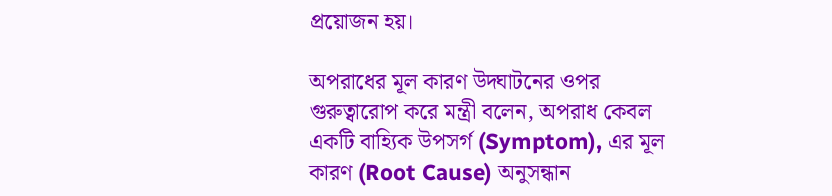প্রয়োজন হয়।

অপরাধের মূল কারণ উদ্ঘাটনের ওপর গুরুত্বারোপ করে মন্ত্রী বলেন, অপরাধ কেবল একটি বাহ্যিক উপসর্গ (Symptom), এর মূল কারণ (Root Cause) অনুসন্ধান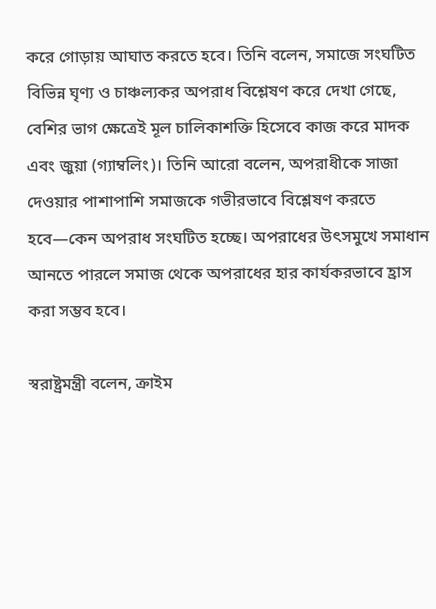করে গোড়ায় আঘাত করতে হবে। তিনি বলেন, সমাজে সংঘটিত বিভিন্ন ঘৃণ্য ও চাঞ্চল্যকর অপরাধ বিশ্লেষণ করে দেখা গেছে, বেশির ভাগ ক্ষেত্রেই মূল চালিকাশক্তি হিসেবে কাজ করে মাদক এবং জুয়া (গ্যাম্বলিং)। তিনি আরো বলেন, অপরাধীকে সাজা দেওয়ার পাশাপাশি সমাজকে গভীরভাবে বিশ্লেষণ করতে হবে—কেন অপরাধ সংঘটিত হচ্ছে। অপরাধের উৎসমুখে সমাধান আনতে পারলে সমাজ থেকে অপরাধের হার কার্যকরভাবে হ্রাস করা সম্ভব হবে।

স্বরাষ্ট্রমন্ত্রী বলেন, ক্রাইম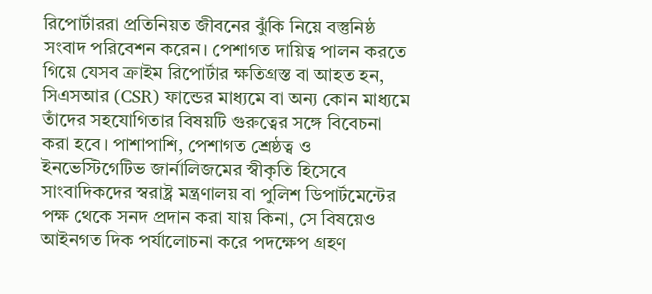রিপোর্টাররা প্রতিনিয়ত জীবনের ঝুঁকি নিয়ে বস্তুনিষ্ঠ সংবাদ পরিবেশন করেন। পেশাগত দায়িত্ব পালন করতে গিয়ে যেসব ক্রাইম রিপোর্টার ক্ষতিগ্রস্ত বা আহত হন,  সিএসআর (CSR) ফান্ডের মাধ্যমে বা অন্য কোন মাধ্যমে তাঁদের সহযোগিতার বিষয়টি গুরুত্বের সঙ্গে বিবেচনা করা হবে। পাশাপাশি, পেশাগত শ্রেষ্ঠত্ব ও ইনভেস্টিগেটিভ জার্নালিজমের স্বীকৃতি হিসেবে সাংবাদিকদের স্বরাষ্ট্র মন্ত্রণালয় বা পুলিশ ডিপার্টমেন্টের পক্ষ থেকে সনদ প্রদান করা যায় কিনা, সে বিষয়েও আইনগত দিক পর্যালোচনা করে পদক্ষেপ গ্রহণ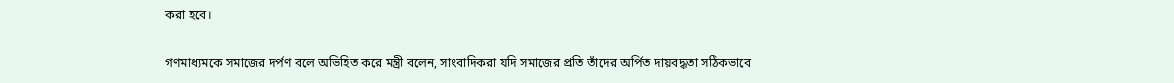করা হবে।

গণমাধ্যমকে সমাজের দর্পণ বলে অভিহিত করে মন্ত্রী বলেন, সাংবাদিকরা যদি সমাজের প্রতি তাঁদের অর্পিত দায়বদ্ধতা সঠিকভাবে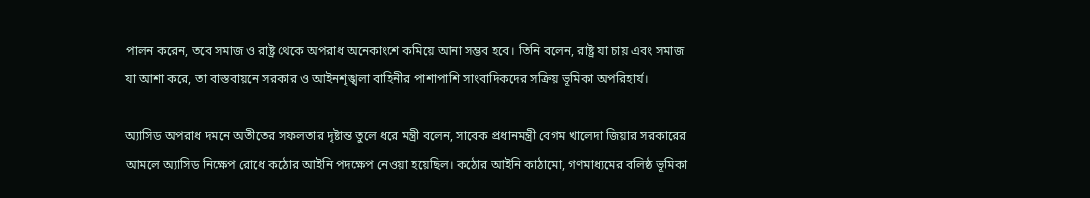পালন করেন, তবে সমাজ ও রাষ্ট্র থেকে অপরাধ অনেকাংশে কমিয়ে আনা সম্ভব হবে। তিনি বলেন, রাষ্ট্র যা চায় এবং সমাজ যা আশা করে, তা বাস্তবায়নে সরকার ও আইনশৃঙ্খলা বাহিনীর পাশাপাশি সাংবাদিকদের সক্রিয় ভূমিকা অপরিহার্য।

অ্যাসিড অপরাধ দমনে অতীতের সফলতার দৃষ্টান্ত তুলে ধরে মন্ত্রী বলেন, সাবেক প্রধানমন্ত্রী বেগম খালেদা জিয়ার সরকারের আমলে অ্যাসিড নিক্ষেপ রোধে কঠোর আইনি পদক্ষেপ নেওয়া হয়েছিল। কঠোর আইনি কাঠামো, গণমাধ্যমের বলিষ্ঠ ভূমিকা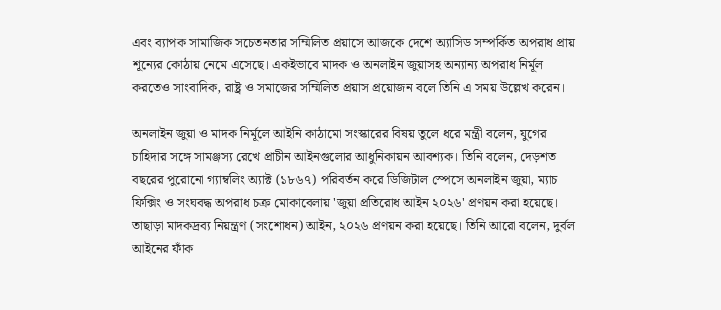এবং ব্যাপক সামাজিক সচেতনতার সম্মিলিত প্রয়াসে আজকে দেশে অ্যাসিড সম্পর্কিত অপরাধ প্রায় শূন্যের কোঠায় নেমে এসেছে। একইভাবে মাদক ও অনলাইন জুয়াসহ অন্যান্য অপরাধ নির্মূল করতেও সাংবাদিক, রাষ্ট্র ও সমাজের সম্মিলিত প্রয়াস প্রয়োজন বলে তিনি এ সময় উল্লেখ করেন।

অনলাইন জুয়া ও মাদক নির্মূলে আইনি কাঠামো সংস্কারের বিষয় তুলে ধরে মন্ত্রী বলেন, যুগের চাহিদার সঙ্গে সামঞ্জস্য রেখে প্রাচীন আইনগুলোর আধুনিকায়ন আবশ্যক। তিনি বলেন, দেড়শত বছরের পুরোনো গ্যাম্বলিং অ্যাক্ট (১৮৬৭) পরিবর্তন করে ডিজিটাল স্পেসে অনলাইন জুয়া, ম্যাচ ফিক্সিং ও সংঘবদ্ধ অপরাধ চক্র মোকাবেলায় 'জুয়া প্রতিরোধ আইন ২০২৬' প্রণয়ন করা হয়েছে। তাছাড়া মাদকদ্রব্য নিয়ন্ত্রণ (সংশোধন) আইন, ২০২৬ প্রণয়ন করা হয়েছে। তিনি আরো বলেন, দুর্বল আইনের ফাঁক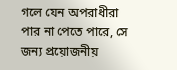গলে যেন অপরাধীরা পার না পেতে পারে, সে জন্য প্রয়োজনীয়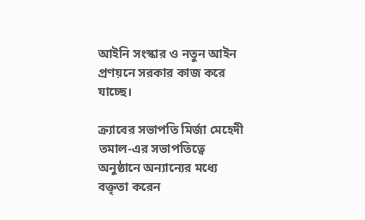আইনি সংস্কার ও নতুন আইন প্রণয়নে সরকার কাজ করে যাচ্ছে।

ক্র্যাবের সভাপতি মির্জা মেহেদী তমাল-এর সভাপতিত্বে অনুষ্ঠানে অন্যান্যের মধ্যে বক্তৃতা করেন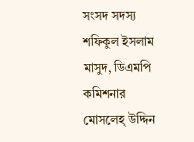সংসদ সদস্য শফিকুল ইসলাম মাসুদ, ডিএমপি কমিশনার মোসলেহ্ উদ্দিন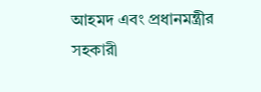আহমদ এবং প্রধানমন্ত্রীর সহকারী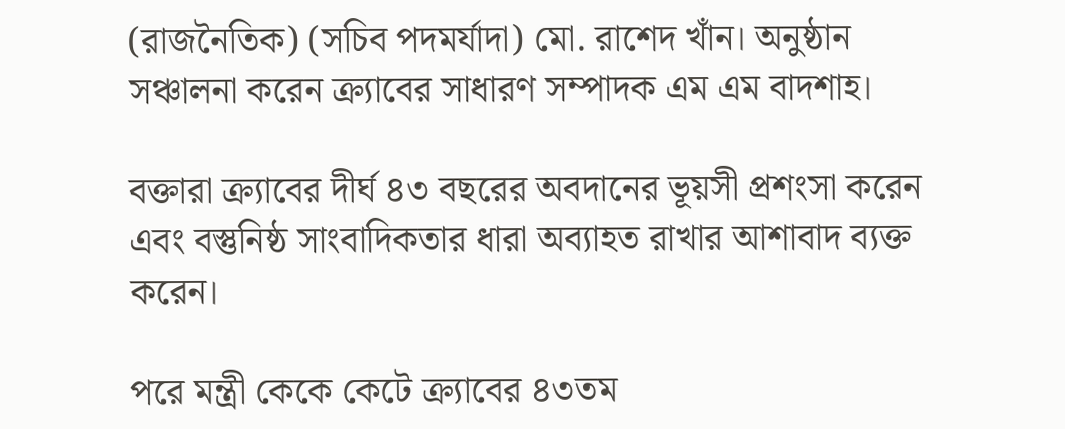(রাজনৈতিক) (সচিব পদমর্যাদা) মো. রাশেদ খাঁন। অনুষ্ঠান সঞ্চালনা করেন ক্র্যাবের সাধারণ সম্পাদক এম এম বাদশাহ।

বক্তারা ক্র্যাবের দীর্ঘ ৪৩ বছরের অবদানের ভূয়সী প্রশংসা করেন এবং বস্তুনিষ্ঠ সাংবাদিকতার ধারা অব্যাহত রাখার আশাবাদ ব্যক্ত করেন।

পরে মন্ত্রী কেকে কেটে ক্র্যাবের ৪৩তম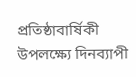প্রতিষ্ঠাবার্ষিকী উপলক্ষ্যে দিনব্যাপী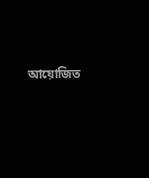আয়োজিত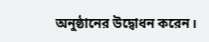অনুষ্ঠানের উদ্বোধন করেন।